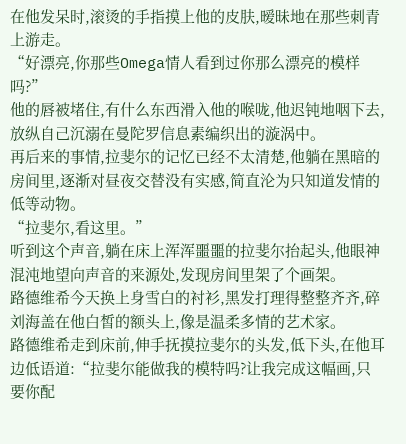在他发呆时,滚烫的手指摸上他的皮肤,暧昧地在那些刺青上游走。
“好漂亮,你那些Omega情人看到过你那么漂亮的模样吗?”
他的唇被堵住,有什么东西滑入他的喉咙,他迟钝地咽下去,放纵自己沉溺在曼陀罗信息素编织出的漩涡中。
再后来的事情,拉斐尔的记忆已经不太清楚,他躺在黑暗的房间里,逐渐对昼夜交替没有实感,简直沦为只知道发情的低等动物。
“拉斐尔,看这里。”
听到这个声音,躺在床上浑浑噩噩的拉斐尔抬起头,他眼神混沌地望向声音的来源处,发现房间里架了个画架。
路德维希今天换上身雪白的衬衫,黑发打理得整整齐齐,碎刘海盖在他白皙的额头上,像是温柔多情的艺术家。
路德维希走到床前,伸手抚摸拉斐尔的头发,低下头,在他耳边低语道:“拉斐尔能做我的模特吗?让我完成这幅画,只要你配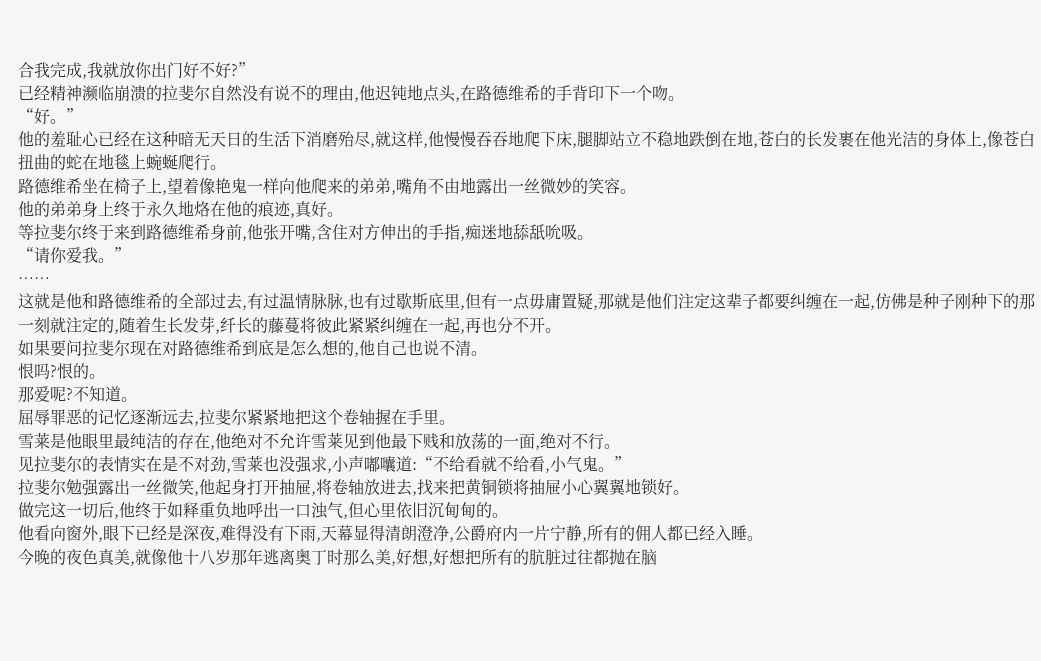合我完成,我就放你出门好不好?”
已经精神濒临崩溃的拉斐尔自然没有说不的理由,他迟钝地点头,在路德维希的手背印下一个吻。
“好。”
他的羞耻心已经在这种暗无天日的生活下消磨殆尽,就这样,他慢慢吞吞地爬下床,腿脚站立不稳地跌倒在地,苍白的长发裹在他光洁的身体上,像苍白扭曲的蛇在地毯上蜿蜒爬行。
路德维希坐在椅子上,望着像艳鬼一样向他爬来的弟弟,嘴角不由地露出一丝微妙的笑容。
他的弟弟身上终于永久地烙在他的痕迹,真好。
等拉斐尔终于来到路德维希身前,他张开嘴,含住对方伸出的手指,痴迷地舔舐吮吸。
“请你爱我。”
……
这就是他和路德维希的全部过去,有过温情脉脉,也有过歇斯底里,但有一点毋庸置疑,那就是他们注定这辈子都要纠缠在一起,仿佛是种子刚种下的那一刻就注定的,随着生长发芽,纤长的藤蔓将彼此紧紧纠缠在一起,再也分不开。
如果要问拉斐尔现在对路德维希到底是怎么想的,他自己也说不清。
恨吗?恨的。
那爱呢?不知道。
屈辱罪恶的记忆逐渐远去,拉斐尔紧紧地把这个卷轴握在手里。
雪莱是他眼里最纯洁的存在,他绝对不允许雪莱见到他最下贱和放荡的一面,绝对不行。
见拉斐尔的表情实在是不对劲,雪莱也没强求,小声嘟囔道:“不给看就不给看,小气鬼。”
拉斐尔勉强露出一丝微笑,他起身打开抽屉,将卷轴放进去,找来把黄铜锁将抽屉小心翼翼地锁好。
做完这一切后,他终于如释重负地呼出一口浊气,但心里依旧沉甸甸的。
他看向窗外,眼下已经是深夜,难得没有下雨,天幕显得清朗澄净,公爵府内一片宁静,所有的佣人都已经入睡。
今晚的夜色真美,就像他十八岁那年逃离奥丁时那么美,好想,好想把所有的肮脏过往都抛在脑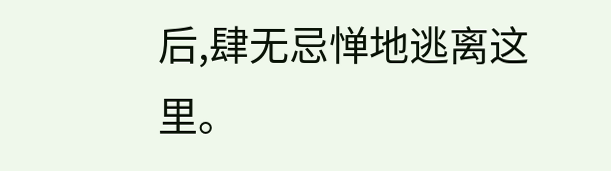后,肆无忌惮地逃离这里。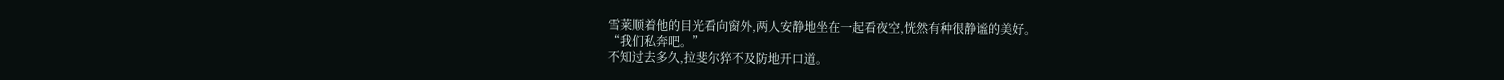雪莱顺着他的目光看向窗外,两人安静地坐在一起看夜空,恍然有种很静谧的美好。
“我们私奔吧。”
不知过去多久,拉斐尔猝不及防地开口道。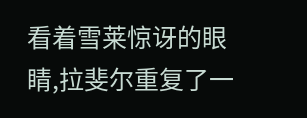看着雪莱惊讶的眼睛,拉斐尔重复了一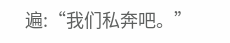遍:“我们私奔吧。”